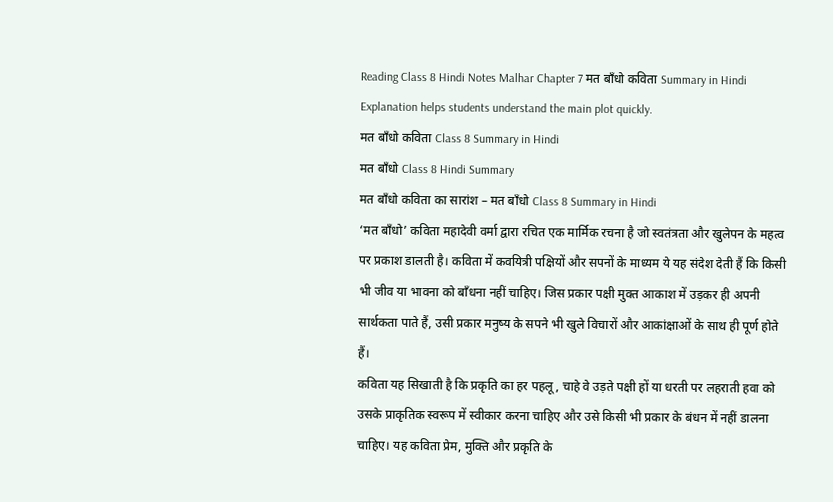Reading Class 8 Hindi Notes Malhar Chapter 7 मत बाँधो कविता Summary in Hindi Explanation helps students understand the main plot quickly.
मत बाँधो कविता Class 8 Summary in Hindi
मत बाँधो Class 8 Hindi Summary
मत बाँधो कविता का सारांश – मत बाँधो Class 8 Summary in Hindi
‘मत बाँधो’ कविता महादेवी वर्मा द्वारा रचित एक मार्मिक रचना है जो स्वतंत्रता और खुलेपन के महत्व पर प्रकाश डालती है। कविता में कवयित्री पक्षियों और सपनों के माध्यम ये यह संदेश देती हैं कि किसी भी जीव या भावना को बाँधना नहीं चाहिए। जिस प्रकार पक्षी मुक्त आकाश में उड़कर ही अपनी सार्थकता पाते हैं, उसी प्रकार मनुष्य के सपने भी खुले विचारों और आकांक्षाओं के साथ ही पूर्ण होते हैं।
कविता यह सिखाती है कि प्रकृति का हर पहलू, चाहे वे उड़ते पक्षी हों या धरती पर लहराती हवा को उसके प्राकृतिक स्वरूप में स्वीकार करना चाहिए और उसे किसी भी प्रकार के बंधन में नहीं डालना चाहिए। यह कविता प्रेम, मुक्ति और प्रकृति के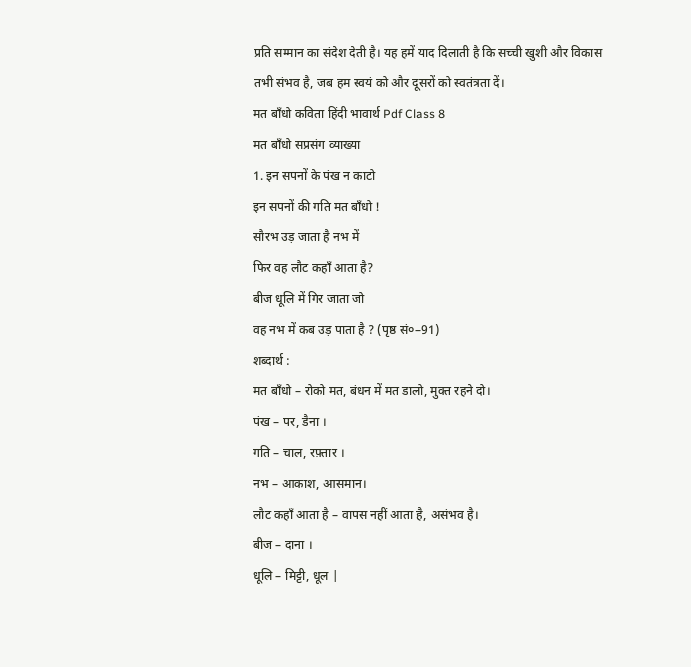प्रति सम्मान का संदेश देती है। यह हमें याद दिलाती है कि सच्ची खुशी और विकास तभी संभव है, जब हम स्वयं को और दूसरों को स्वतंत्रता दें।
मत बाँधो कविता हिंदी भावार्थ Pdf Class 8
मत बाँधो सप्रसंग व्याख्या
1. इन सपनों के पंख न काटो
इन सपनों की गति मत बाँधो !
सौरभ उड़ जाता है नभ में
फिर वह लौट कहाँ आता है?
बीज धूलि में गिर जाता जो
वह नभ में कब उड़ पाता है ? (पृष्ठ सं०–91)
शब्दार्थ :
मत बाँधो – रोको मत, बंधन में मत डालो, मुक्त रहने दो।
पंख – पर, डैना ।
गति – चाल, रफ़्तार ।
नभ – आकाश, आसमान।
लौट कहाँ आता है – वापस नहीं आता है, असंभव है।
बीज – दाना ।
धूलि – मिट्टी, धूल |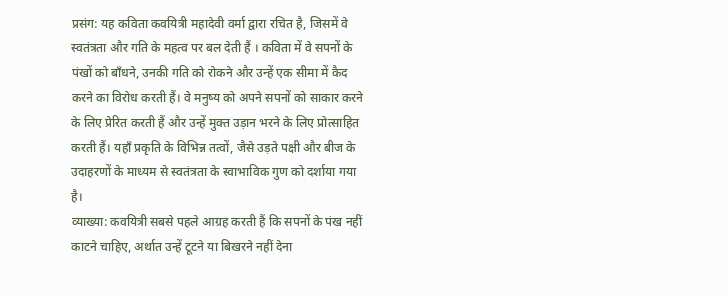प्रसंग: यह कविता कवयित्री महादेवी वर्मा द्वारा रचित है, जिसमें वे स्वतंत्रता और गति के महत्व पर बल देती हैं । कविता में वे सपनों के पंखों को बाँधने, उनकी गति को रोकने और उन्हें एक सीमा में कैद करने का विरोध करती हैं। वे मनुष्य को अपने सपनों को साकार करने के लिए प्रेरित करती हैं और उन्हें मुक्त उड़ान भरने के लिए प्रोत्साहित करती हैं। यहाँ प्रकृति के विभिन्न तत्वों, जैसे उड़ते पक्षी और बीज के उदाहरणों के माध्यम से स्वतंत्रता के स्वाभाविक गुण को दर्शाया गया है।
व्याख्या: कवयित्री सबसे पहले आग्रह करती हैं कि सपनों के पंख नहीं काटने चाहिए, अर्थात उन्हें टूटने या बिखरने नहीं देना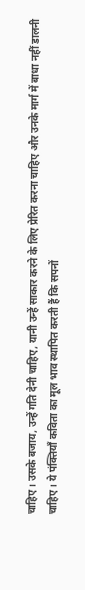चाहिए। उसके बजाय, उन्हें गति देनी चाहिए, यानी उन्हें साकार करने के लिए प्रेरित करना चाहिए और उनके मार्ग में बाधा नहीं डालनी चाहिए। ये पंक्तियाँ कविता का मूल भाव स्थापित करती हैं कि सपनों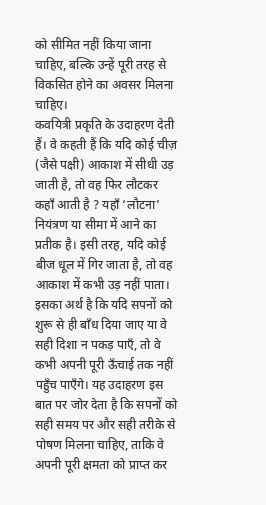को सीमित नहीं किया जाना चाहिए, बल्कि उन्हें पूरी तरह से विकसित होने का अवसर मिलना चाहिए।
कवयित्री प्रकृति के उदाहरण देती हैं। वे कहती हैं कि यदि कोई चीज़ (जैसे पक्षी) आकाश में सीधी उड़ जाती है, तो वह फिर लौटकर कहाँ आती है ? यहाँ ‘लौटना’ नियंत्रण या सीमा में आने का प्रतीक है। इसी तरह, यदि कोई बीज धूल में गिर जाता है, तो वह आकाश में कभी उड़ नहीं पाता।
इसका अर्थ है कि यदि सपनों को शुरू से ही बाँध दिया जाए या वे सही दिशा न पकड़ पाएँ, तो वे कभी अपनी पूरी ऊँचाई तक नहीं पहुँच पाएँगे। यह उदाहरण इस बात पर जोर देता है कि सपनों को सही समय पर और सही तरीके से पोषण मिलना चाहिए, ताकि वे अपनी पूरी क्षमता को प्राप्त कर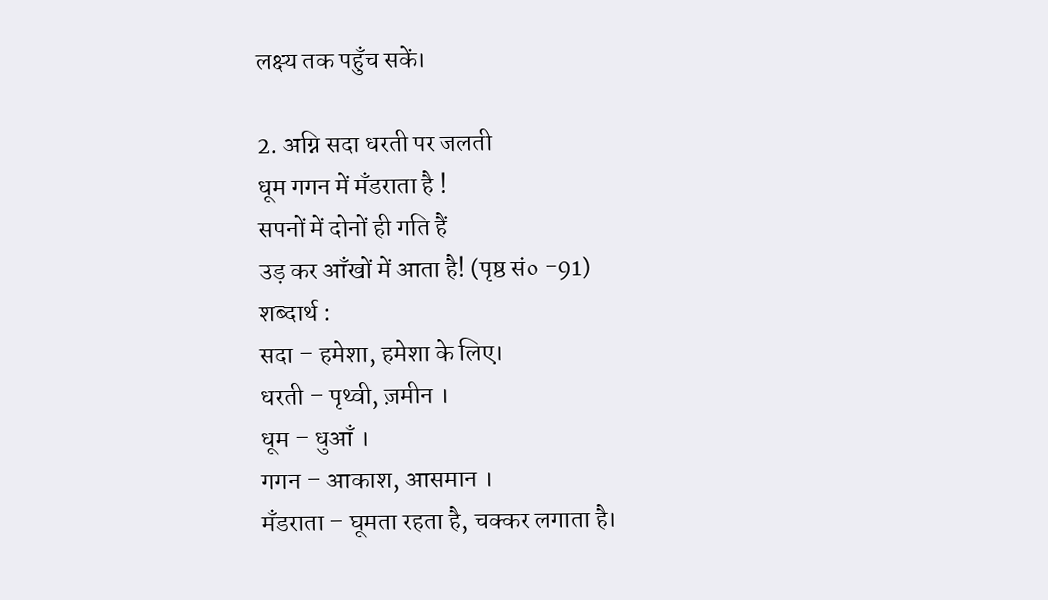लक्ष्य तक पहुँच सकें।

2. अग्नि सदा धरती पर जलती
धूम गगन में मँडराता है !
सपनों में दोनों ही गति हैं
उड़ कर आँखों में आता है! (पृष्ठ सं० -91)
शब्दार्थ :
सदा – हमेशा, हमेशा के लिए।
धरती – पृथ्वी, ज़मीन ।
धूम – धुआँ ।
गगन – आकाश, आसमान ।
मँडराता – घूमता रहता है, चक्कर लगाता है।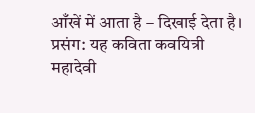आँखें में आता है – दिखाई देता है।
प्रसंग: यह कविता कवयित्री महादेवी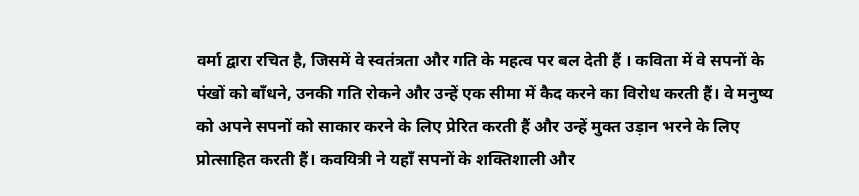वर्मा द्वारा रचित है, जिसमें वे स्वतंत्रता और गति के महत्व पर बल देती हैं । कविता में वे सपनों के पंखों को बाँधने, उनकी गति रोकने और उन्हें एक सीमा में कैद करने का विरोध करती हैं। वे मनुष्य को अपने सपनों को साकार करने के लिए प्रेरित करती हैं और उन्हें मुक्त उड़ान भरने के लिए प्रोत्साहित करती हैं। कवयित्री ने यहाँ सपनों के शक्तिशाली और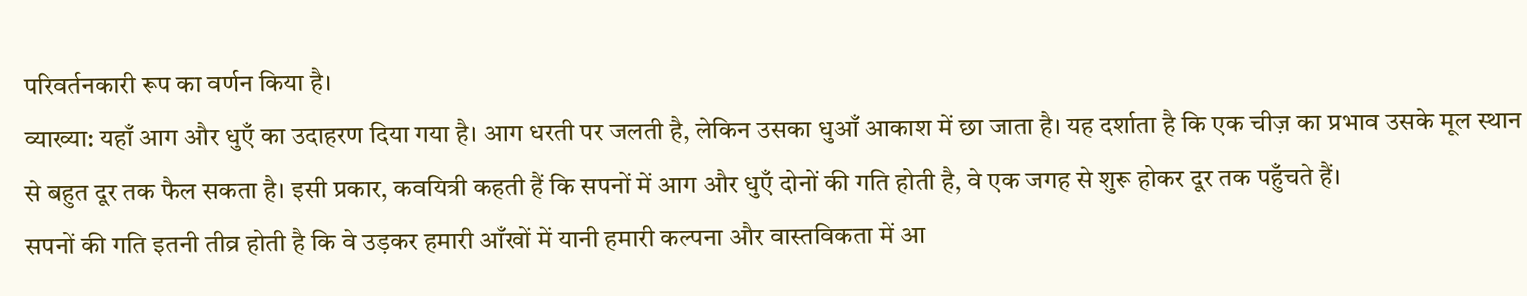परिवर्तनकारी रूप का वर्णन किया है।
व्याख्या: यहाँ आग और धुएँ का उदाहरण दिया गया है। आग धरती पर जलती है, लेकिन उसका धुआँ आकाश में छा जाता है। यह दर्शाता है कि एक चीज़ का प्रभाव उसके मूल स्थान से बहुत दूर तक फैल सकता है। इसी प्रकार, कवयित्री कहती हैं कि सपनों में आग और धुएँ दोनों की गति होती है, वे एक जगह से शुरू होकर दूर तक पहुँचते हैं।
सपनों की गति इतनी तीव्र होती है कि वे उड़कर हमारी आँखों में यानी हमारी कल्पना और वास्तविकता में आ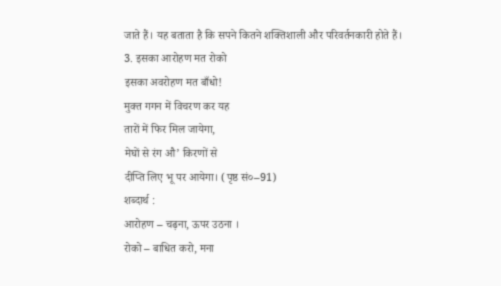जाते हैं। यह बताता है कि सपने कितने शक्तिशाली और परिवर्तनकारी होते हैं।
3. इसका आरोहण मत रोको
इसका अवरोहण मत बाँधो!
मुक्त गगन में विचरण कर यह
तारों में फिर मिल जायेगा,
मेघों से रंग औ’ किरणों से
दीप्ति लिए भू पर आयेगा। (पृष्ठ सं०–91)
शब्दार्थ :
आरोहण – चढ़ना, ऊपर उठना ।
रोको – बाधित करो, मना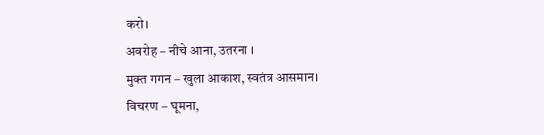करो।
अवरोह – नीचे आना, उतरना ।
मुक्त गगन – खुला आकाश, स्वतंत्र आसमान।
विचरण – घूमना,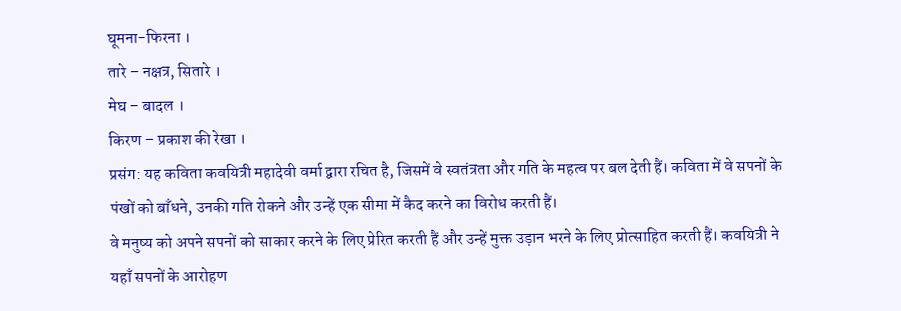घूमना-फिरना ।
तारे – नक्षत्र, सितारे ।
मेघ – बादल ।
किरण – प्रकाश की रेखा ।
प्रसंग: यह कविता कवयित्री महादेवी वर्मा द्वारा रचित है, जिसमें वे स्वतंत्रता और गति के महत्व पर बल देती हैं। कविता में वे सपनों के पंखों को बाँधने, उनकी गति रोकने और उन्हें एक सीमा में कैद करने का विरोध करती हैं।
वे मनुष्य को अपने सपनों को साकार करने के लिए प्रेरित करती हैं और उन्हें मुक्त उड़ान भरने के लिए प्रोत्साहित करती हैं। कवयित्री ने यहाँ सपनों के आरोहण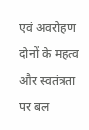एवं अवरोहण दोनों के महत्व और स्वतंत्रता पर बल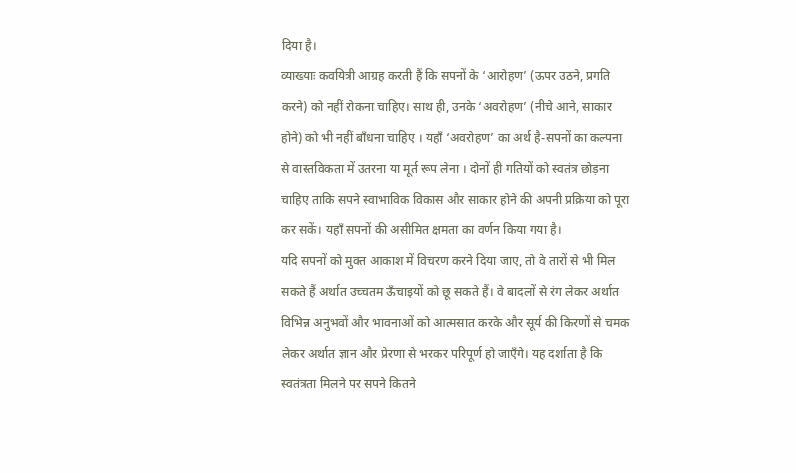दिया है।
व्याख्याः कवयित्री आग्रह करती हैं कि सपनों के ‘आरोहण’ (ऊपर उठने, प्रगति करने) को नहीं रोकना चाहिए। साथ ही, उनके ‘अवरोहण’ (नीचे आने, साकार होने) को भी नहीं बाँधना चाहिए । यहाँ ‘अवरोहण’ का अर्थ है-सपनों का कल्पना से वास्तविकता में उतरना या मूर्त रूप लेना । दोनों ही गतियों को स्वतंत्र छोड़ना चाहिए ताकि सपने स्वाभाविक विकास और साकार होने की अपनी प्रक्रिया को पूरा कर सकें। यहाँ सपनों की असीमित क्षमता का वर्णन किया गया है।
यदि सपनों को मुक्त आकाश में विचरण करने दिया जाए, तो वे तारों से भी मिल सकते हैं अर्थात उच्चतम ऊँचाइयों को छू सकते हैं। वे बादलों से रंग लेकर अर्थात विभिन्न अनुभवों और भावनाओं को आत्मसात करके और सूर्य की किरणों से चमक लेकर अर्थात ज्ञान और प्रेरणा से भरकर परिपूर्ण हो जाएँगे। यह दर्शाता है कि स्वतंत्रता मिलने पर सपने कितने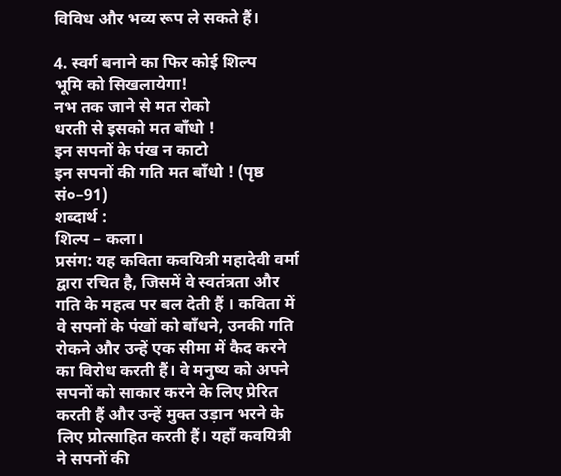विविध और भव्य रूप ले सकते हैं।

4. स्वर्ग बनाने का फिर कोई शिल्प
भूमि को सिखलायेगा!
नभ तक जाने से मत रोको
धरती से इसको मत बाँधो !
इन सपनों के पंख न काटो
इन सपनों की गति मत बाँधो ! (पृष्ठ सं०–91)
शब्दार्थ :
शिल्प – कला।
प्रसंग: यह कविता कवयित्री महादेवी वर्मा द्वारा रचित है, जिसमें वे स्वतंत्रता और गति के महत्व पर बल देती हैं । कविता में वे सपनों के पंखों को बाँधने, उनकी गति रोकने और उन्हें एक सीमा में कैद करने का विरोध करती हैं। वे मनुष्य को अपने सपनों को साकार करने के लिए प्रेरित करती हैं और उन्हें मुक्त उड़ान भरने के लिए प्रोत्साहित करती हैं। यहाँ कवयित्री ने सपनों की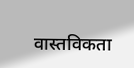वास्तविकता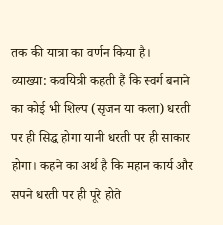तक की यात्रा का वर्णन किया है।
व्याख्या: कवयित्री कहती हैं कि स्वर्ग बनाने का कोई भी शिल्प (सृजन या कला) धरती पर ही सिद्ध होगा यानी धरती पर ही साकार होगा। कहने का अर्थ है कि महान कार्य और सपने धरती पर ही पूरे होते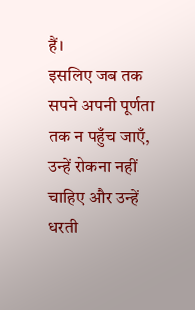हैं।
इसलिए जब तक सपने अपनी पूर्णता तक न पहुँच जाएँ, उन्हें रोकना नहीं चाहिए और उन्हें धरती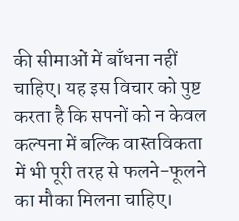की सीमाओं में बाँधना नहीं चाहिए। यह इस विचार को पुष्ट करता है कि सपनों को न केवल कल्पना में बल्कि वास्तविकता में भी पूरी तरह से फलने-फूलने का मौका मिलना चाहिए।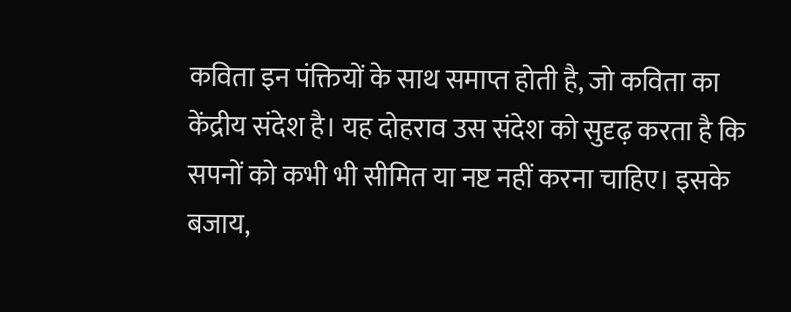कविता इन पंक्तियों के साथ समाप्त होती है, जो कविता का केंद्रीय संदेश है। यह दोहराव उस संदेश को सुदृढ़ करता है कि सपनों को कभी भी सीमित या नष्ट नहीं करना चाहिए। इसके बजाय,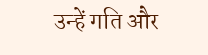उन्हें गति और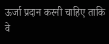ऊर्जा प्रदान करनी चाहिए ताकि वे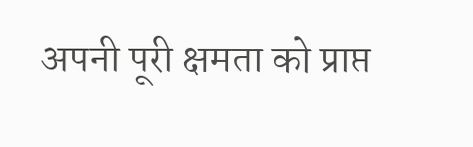अपनी पूरी क्षमता को प्राप्त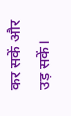कर सकें और उड़ सकें।